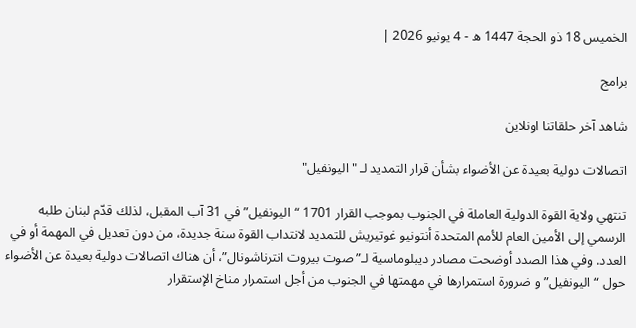الخميس 18 ذو الحجة 1447 ه - 4 يونيو 2026 |

برامج

شاهد آخر حلقاتنا اونلاين

اتصالات دولية بعيدة عن الأضواء بشأن قرار التمديد لـ "اليونفيل"

تنتهي ولاية القوة الدولية العاملة في الجنوب بموجب القرار 1701 “اليونفيل” في 31 آب المقبل، لذلك قدّم لبنان طلبه الرسمي إلى الأمين العام للأمم المتحدة أنتونيو غوتيريش للتمديد لانتداب القوة سنة جديدة، من دون تعديل في المهمة أو في العدد. وفي هذا الصدد أوضحت مصادر ديبلوماسية لـ”صوت بيروت انترناشونال”، أن هناك اتصالات دولية بعيدة عن الأضواء حول “اليونفيل” و ضرورة استمرارها في مهمتها في الجنوب من أجل استمرار مناخ الإستقرار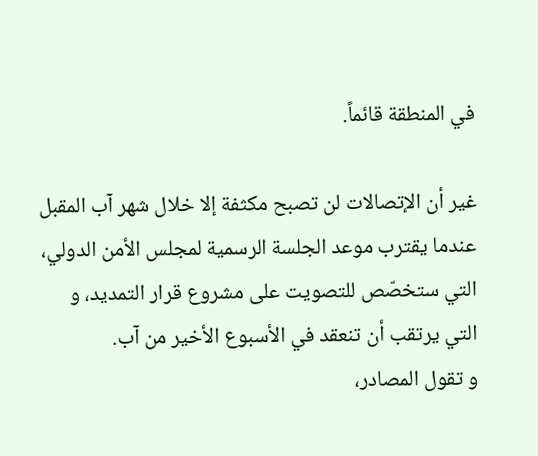في المنطقة قائماً.

غير أن الإتصالات لن تصبح مكثفة إلا خلال شهر آب المقبل عندما يقترب موعد الجلسة الرسمية لمجلس الأمن الدولي، التي ستخصّص للتصويت على مشروع قرار التمديد، و التي يرتقب أن تنعقد في الأسبوع الأخير من آب.
و تقول المصادر،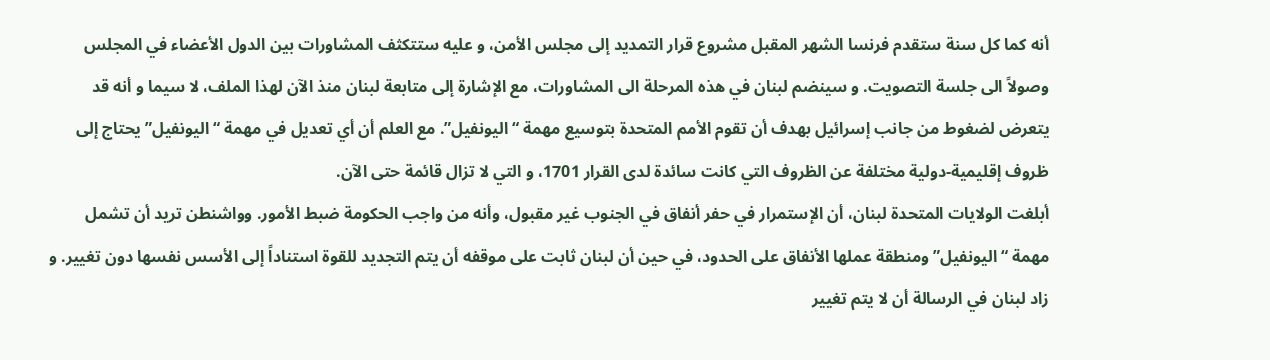أنه كما كل سنة ستقدم فرنسا الشهر المقبل مشروع قرار التمديد إلى مجلس الأمن، و عليه ستتكثف المشاورات بين الدول الأعضاء في المجلس وصولاً الى جلسة التصويت. و سينضم لبنان في هذه المرحلة الى المشاورات، مع الإشارة إلى متابعة لبنان منذ الآن لهذا الملف، لا سيما و أنه قد يتعرض لضغوط من جانب إسرائيل بهدف أن تقوم الأمم المتحدة بتوسيع مهمة “اليونفيل”. مع العلم أن أي تعديل في مهمة “اليونفيل” يحتاج إلى ظروف إقليمية-دولية مختلفة عن الظروف التي كانت سائدة لدى القرار 1701، و التي لا تزال قائمة حتى الآن.
أبلغت الولايات المتحدة لبنان، أن الإستمرار في حفر أنفاق في الجنوب غير مقبول، وأنه من واجب الحكومة ضبط الأمور. وواشنطن تريد أن تشمل مهمة “اليونفيل” ومنطقة عملها الأنفاق على الحدود، في حين أن لبنان ثابت على موقفه أن يتم التجديد للقوة استناداً إلى الأسس نفسها دون تغيير. و زاد لبنان في الرسالة أن لا يتم تغيير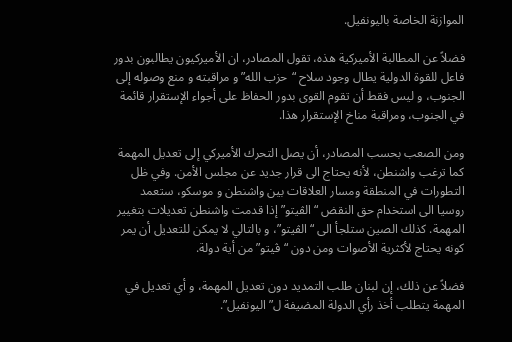الموازنة الخاصة باليونفيل.

فضلاً عن المطالبة الأميركية هذه، تقول المصادر، ان الأميركيون يطالبون بدور فاعل للقوة الدولية يطال وجود سلاح “حزب الله” و مراقبته و منع وصوله إلى الجنوب، و ليس فقط أن تقوم القوى بدور الحفاظ على أجواء الإستقرار قائمة في الجنوب، ومراقبة مناخ الإستقرار هذا.

ومن الصعب بحسب المصادر، أن يصل التحرك الأميركي إلى تعديل المهمة كما ترغب واشنطن، لأنه يحتاج الى قرار جديد عن مجلس الأمن. وفي ظل التطورات في المنطقة ومسار العلاقات بين واشنطن و موسكو، ستعمد روسيا الى استخدام حق النقض “الڤيتو” إذا قدمت واشنطن تعديلات بتغيير المهمة. كذلك الصين ستلجأ الى “الڤيتو”، و بالتالي لا يمكن للتعديل أن يمر كونه يحتاج لأكثرية الأصوات ومن دون “ڤيتو” من أية دولة.

فضلاً عن ذلك، إن لبنان طلب التمديد دون تعديل المهمة، و أي تعديل في المهمة يتطلب أخذ رأي الدولة المضيفة ل”اليونفيل”.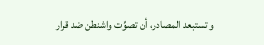و تستبعد المصادر، أن تصوِّت واشنطن ضد قرار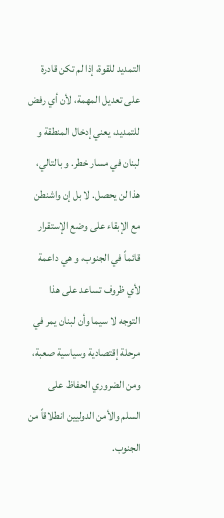التمديد للقوة، إذا لم تكن قادرة على تعديل المهمة، لأن أي رفض للتمديد، يعني إدخال المنطقة و لبنان في مسار خطر. و بالتالي، هذا لن يحصل. لا بل إن واشنطن مع الإبقاء على وضع الإستقرار قائماً في الجنوب، و هي داعمة لأي ظروف تساعد على هذا التوجه لا سيما وأن لبنان يمر في مرحلة إقتصادية وسياسية صعبة، ومن الضروري الحفاظ على السلم والأمن الدوليين انطلاقاً من الجنوب.